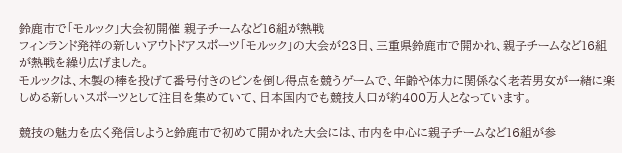鈴鹿市で「モルック」大会初開催 親子チームなど16組が熱戦
フィンランド発祥の新しいアウトドアスポーツ「モルック」の大会が23日、三重県鈴鹿市で開かれ、親子チームなど16組が熱戦を繰り広げました。
モルックは、木製の棒を投げて番号付きのピンを倒し得点を競うゲームで、年齢や体力に関係なく老若男女が一緒に楽しめる新しいスポーツとして注目を集めていて、日本国内でも競技人口が約400万人となっています。

競技の魅力を広く発信しようと鈴鹿市で初めて開かれた大会には、市内を中心に親子チームなど16組が参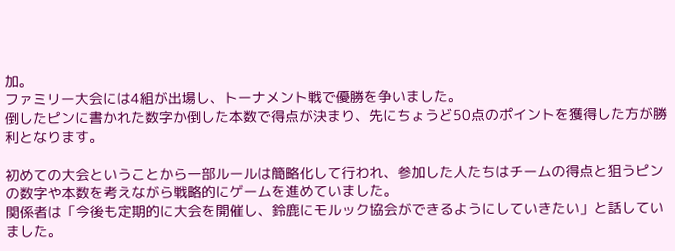加。
ファミリー大会には4組が出場し、トーナメント戦で優勝を争いました。
倒したピンに書かれた数字か倒した本数で得点が決まり、先にちょうど50点のポイントを獲得した方が勝利となります。

初めての大会ということから一部ルールは簡略化して行われ、参加した人たちはチームの得点と狙うピンの数字や本数を考えながら戦略的にゲームを進めていました。
関係者は「今後も定期的に大会を開催し、鈴鹿にモルック協会ができるようにしていきたい」と話していました。